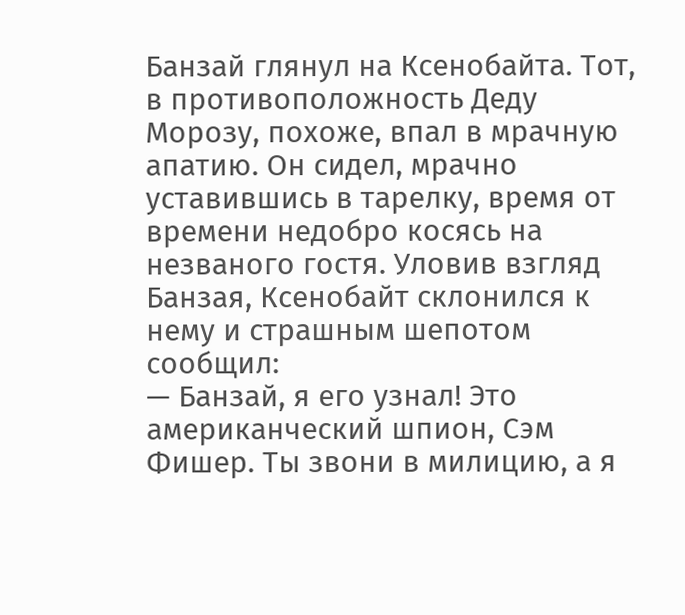Банзай глянул на Ксенобайта. Тот, в противоположность Деду Морозу, похоже, впал в мрачную апатию. Он сидел, мрачно уставившись в тарелку, время от времени недобро косясь на незваного гостя. Уловив взгляд Банзая, Ксенобайт склонился к нему и страшным шепотом сообщил:
— Банзай, я его узнал! Это американческий шпион, Сэм Фишер. Ты звони в милицию, а я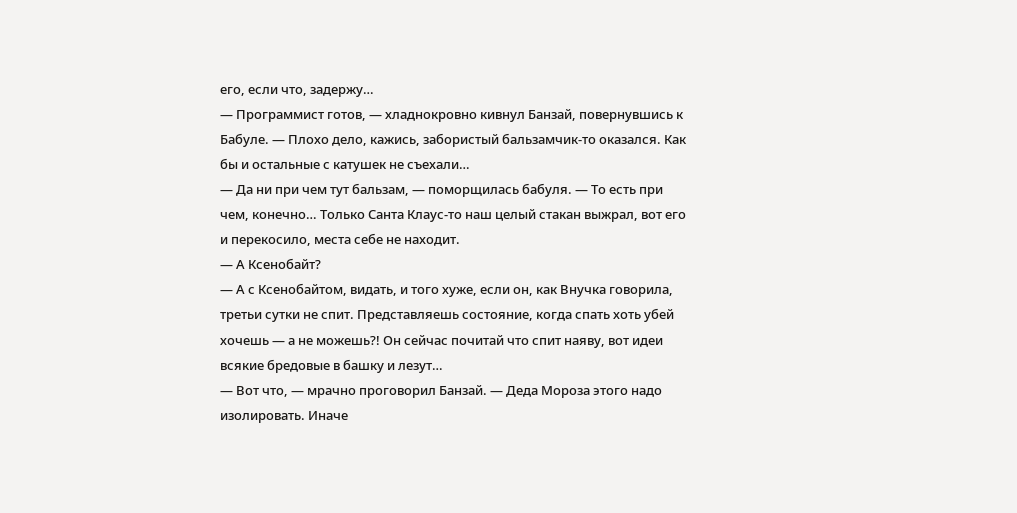его, если что, задержу…
— Программист готов, — хладнокровно кивнул Банзай, повернувшись к Бабуле. — Плохо дело, кажись, забористый бальзамчик-то оказался. Как бы и остальные с катушек не съехали…
— Да ни при чем тут бальзам, — поморщилась бабуля. — То есть при чем, конечно… Только Санта Клаус-то наш целый стакан выжрал, вот его и перекосило, места себе не находит.
— А Ксенобайт?
— А с Ксенобайтом, видать, и того хуже, если он, как Внучка говорила, третьи сутки не спит. Представляешь состояние, когда спать хоть убей хочешь — а не можешь?! Он сейчас почитай что спит наяву, вот идеи всякие бредовые в башку и лезут…
— Вот что, — мрачно проговорил Банзай. — Деда Мороза этого надо изолировать. Иначе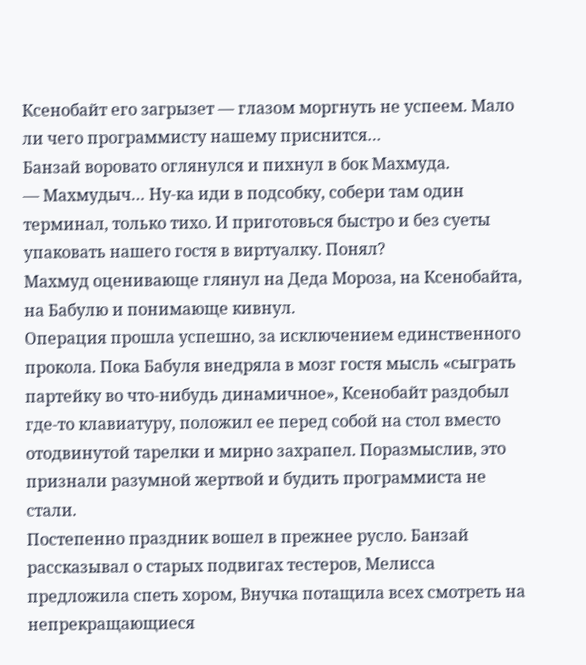Ксенобайт его загрызет — глазом моргнуть не успеем. Мало ли чего программисту нашему приснится…
Банзай воровато оглянулся и пихнул в бок Махмуда.
— Махмудыч… Ну-ка иди в подсобку, собери там один терминал, только тихо. И приготовься быстро и без суеты упаковать нашего гостя в виртуалку. Понял?
Махмуд оценивающе глянул на Деда Мороза, на Ксенобайта, на Бабулю и понимающе кивнул.
Операция прошла успешно, за исключением единственного прокола. Пока Бабуля внедряла в мозг гостя мысль «сыграть партейку во что-нибудь динамичное», Ксенобайт раздобыл где-то клавиатуру, положил ее перед собой на стол вместо отодвинутой тарелки и мирно захрапел. Поразмыслив, это признали разумной жертвой и будить программиста не стали.
Постепенно праздник вошел в прежнее русло. Банзай рассказывал о старых подвигах тестеров, Мелисса предложила спеть хором, Внучка потащила всех смотреть на непрекращающиеся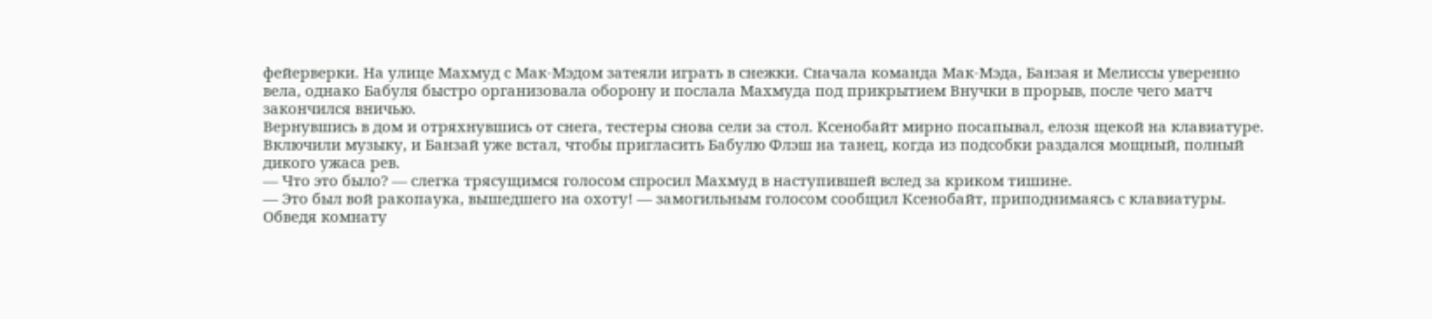фейерверки. На улице Махмуд с Мак-Мэдом затеяли играть в снежки. Сначала команда Мак-Мэда, Банзая и Мелиссы уверенно вела, однако Бабуля быстро организовала оборону и послала Махмуда под прикрытием Внучки в прорыв, после чего матч закончился вничью.
Вернувшись в дом и отряхнувшись от снега, тестеры снова сели за стол. Ксенобайт мирно посапывал, елозя щекой на клавиатуре. Включили музыку, и Банзай уже встал, чтобы пригласить Бабулю Флэш на танец, когда из подсобки раздался мощный, полный дикого ужаса рев.
— Что это было? — слегка трясущимся голосом спросил Махмуд в наступившей вслед за криком тишине.
— Это был вой ракопаука, вышедшего на охоту! — замогильным голосом сообщил Ксенобайт, приподнимаясь с клавиатуры.
Обведя комнату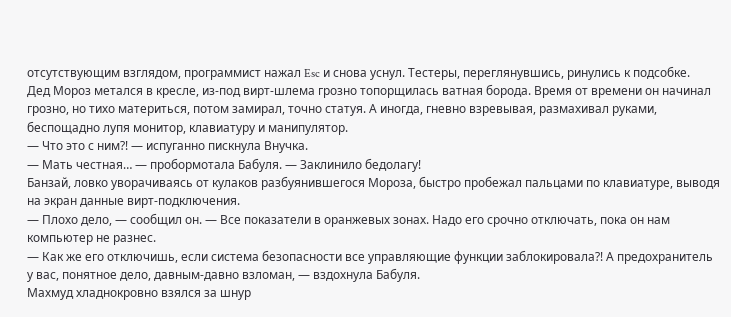отсутствующим взглядом, программист нажал Esc и снова уснул. Тестеры, переглянувшись, ринулись к подсобке.
Дед Мороз метался в кресле, из-под вирт-шлема грозно топорщилась ватная борода. Время от времени он начинал грозно, но тихо материться, потом замирал, точно статуя. А иногда, гневно взревывая, размахивал руками, беспощадно лупя монитор, клавиатуру и манипулятор.
— Что это с ним?! — испуганно пискнула Внучка.
— Мать честная… — пробормотала Бабуля. — Заклинило бедолагу!
Банзай, ловко уворачиваясь от кулаков разбуянившегося Мороза, быстро пробежал пальцами по клавиатуре, выводя на экран данные вирт-подключения.
— Плохо дело, — сообщил он. — Все показатели в оранжевых зонах. Надо его срочно отключать, пока он нам компьютер не разнес.
— Как же его отключишь, если система безопасности все управляющие функции заблокировала?! А предохранитель у вас, понятное дело, давным-давно взломан, — вздохнула Бабуля.
Махмуд хладнокровно взялся за шнур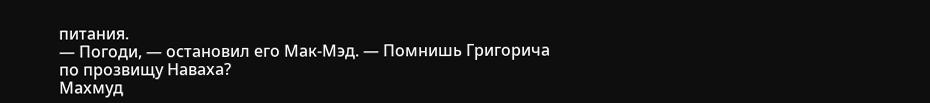питания.
— Погоди, — остановил его Мак-Мэд. — Помнишь Григорича по прозвищу Наваха?
Махмуд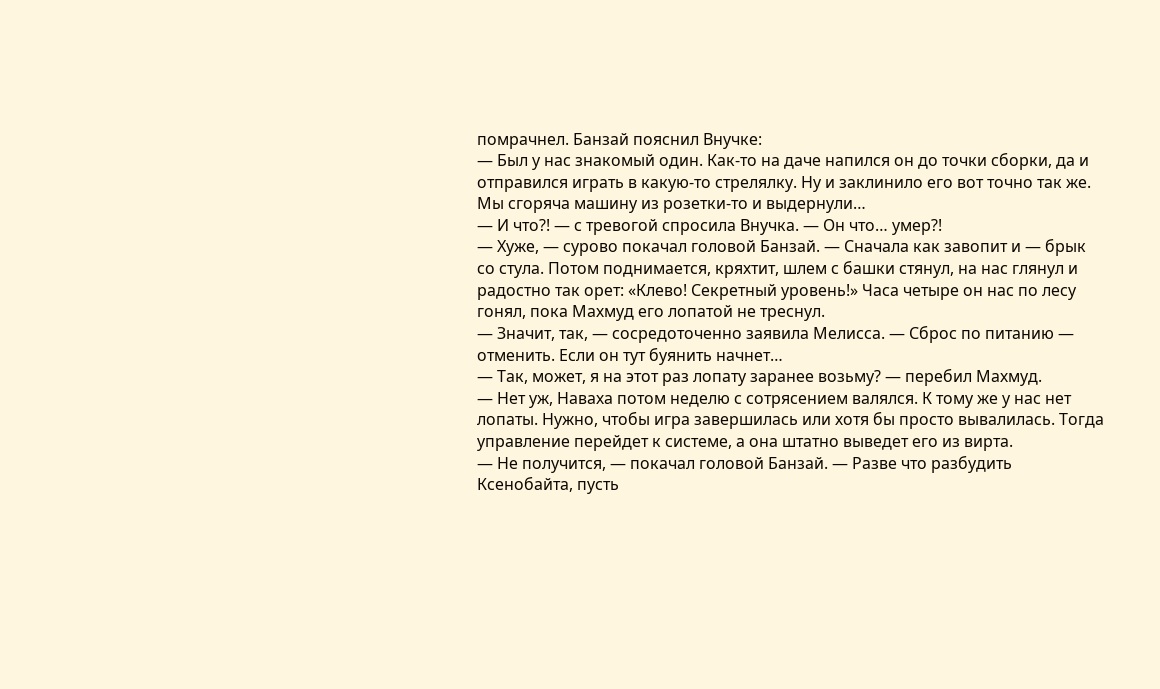помрачнел. Банзай пояснил Внучке:
— Был у нас знакомый один. Как-то на даче напился он до точки сборки, да и отправился играть в какую-то стрелялку. Ну и заклинило его вот точно так же. Мы сгоряча машину из розетки-то и выдернули…
— И что?! — с тревогой спросила Внучка. — Он что… умер?!
— Хуже, — сурово покачал головой Банзай. — Сначала как завопит и — брык со стула. Потом поднимается, кряхтит, шлем с башки стянул, на нас глянул и радостно так орет: «Клево! Секретный уровень!» Часа четыре он нас по лесу гонял, пока Махмуд его лопатой не треснул.
— Значит, так, — сосредоточенно заявила Мелисса. — Сброс по питанию — отменить. Если он тут буянить начнет…
— Так, может, я на этот раз лопату заранее возьму? — перебил Махмуд.
— Нет уж, Наваха потом неделю с сотрясением валялся. К тому же у нас нет лопаты. Нужно, чтобы игра завершилась или хотя бы просто вывалилась. Тогда управление перейдет к системе, а она штатно выведет его из вирта.
— Не получится, — покачал головой Банзай. — Разве что разбудить Ксенобайта, пусть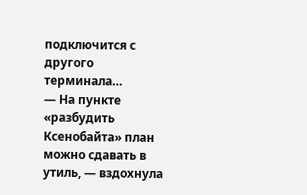подключится с другого терминала…
— На пункте «разбудить Ксенобайта» план можно сдавать в утиль, — вздохнула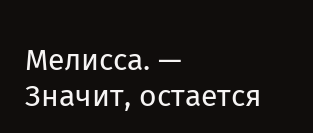Мелисса. — Значит, остается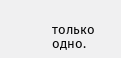только одно.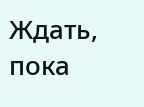Ждать, пока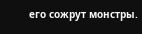его сожрут монстры.